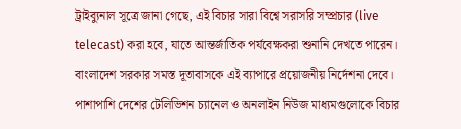ট্রাইব্যুনাল সূত্রে জানা গেছে, এই বিচার সারা বিশ্বে সরাসরি সম্প্রচার (live telecast) করা হবে, যাতে আন্তর্জাতিক পর্যবেক্ষকরা শুনানি দেখতে পারেন। বাংলাদেশ সরকার সমস্ত দূতাবাসকে এই ব্যাপারে প্রয়োজনীয় নির্দেশনা দেবে। পাশাপাশি দেশের টেলিভিশন চ্যানেল ও অনলাইন নিউজ মাধ্যমগুলোকে বিচার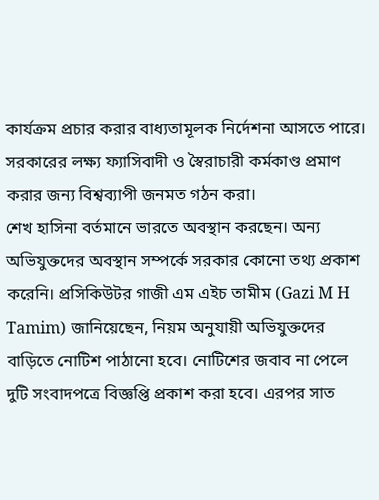কার্যক্রম প্রচার করার বাধ্যতামূলক নির্দেশনা আসতে পারে। সরকারের লক্ষ্য ফ্যাসিবাদী ও স্বৈরাচারী কর্মকাণ্ড প্রমাণ করার জন্য বিশ্বব্যাপী জনমত গঠন করা।
শেখ হাসিনা বর্তমানে ভারতে অবস্থান করছেন। অন্য অভিযুক্তদের অবস্থান সম্পর্কে সরকার কোনো তথ্য প্রকাশ করেনি। প্রসিকিউটর গাজী এম এইচ তামীম (Gazi M H Tamim) জানিয়েছেন, নিয়ম অনুযায়ী অভিযুক্তদের বাড়িতে নোটিশ পাঠানো হবে। নোটিশের জবাব না পেলে দুটি সংবাদপত্রে বিজ্ঞপ্তি প্রকাশ করা হবে। এরপর সাত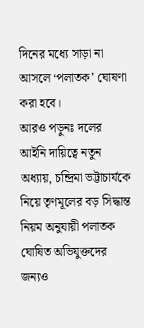দিনের মধ্যে সাড়া না আসলে ‘পলাতক’ ঘোষণা করা হবে।
আরও পড়ুনঃ দলের আইনি দায়িত্বে নতুন অধ্যায়, চন্দ্রিমা ভট্টাচার্যকে নিয়ে তৃণমূলের বড় সিদ্ধান্ত
নিয়ম অনুযায়ী পলাতক ঘোষিত অভিযুক্তদের জন্যও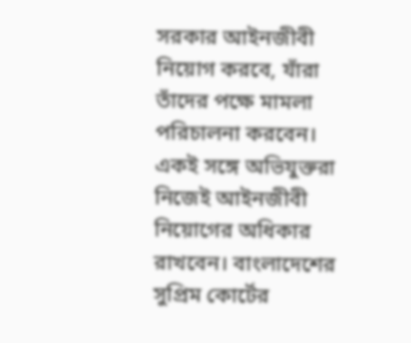সরকার আইনজীবী নিয়োগ করবে, যাঁরা তাঁদের পক্ষে মামলা পরিচালনা করবেন। একই সঙ্গে অভিযুক্তরা নিজেই আইনজীবী নিয়োগের অধিকার রাখবেন। বাংলাদেশের সুপ্রিম কোর্টের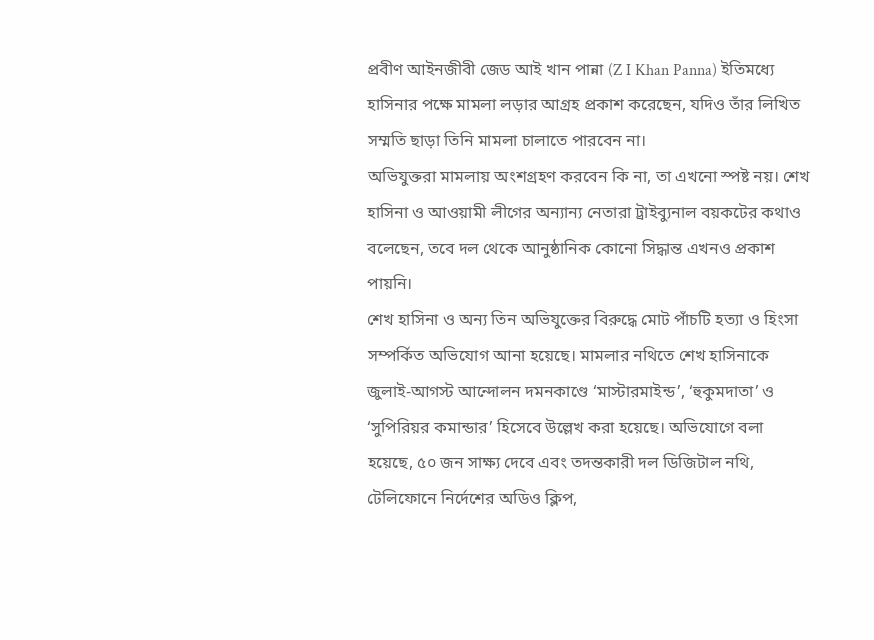প্রবীণ আইনজীবী জেড আই খান পান্না (Z I Khan Panna) ইতিমধ্যে হাসিনার পক্ষে মামলা লড়ার আগ্রহ প্রকাশ করেছেন, যদিও তাঁর লিখিত সম্মতি ছাড়া তিনি মামলা চালাতে পারবেন না।
অভিযুক্তরা মামলায় অংশগ্রহণ করবেন কি না, তা এখনো স্পষ্ট নয়। শেখ হাসিনা ও আওয়ামী লীগের অন্যান্য নেতারা ট্রাইব্যুনাল বয়কটের কথাও বলেছেন, তবে দল থেকে আনুষ্ঠানিক কোনো সিদ্ধান্ত এখনও প্রকাশ পায়নি।
শেখ হাসিনা ও অন্য তিন অভিযুক্তের বিরুদ্ধে মোট পাঁচটি হত্যা ও হিংসা সম্পর্কিত অভিযোগ আনা হয়েছে। মামলার নথিতে শেখ হাসিনাকে জুলাই-আগস্ট আন্দোলন দমনকাণ্ডে ‘মাস্টারমাইন্ড’, ‘হুকুমদাতা’ ও ‘সুপিরিয়র কমান্ডার’ হিসেবে উল্লেখ করা হয়েছে। অভিযোগে বলা হয়েছে, ৫০ জন সাক্ষ্য দেবে এবং তদন্তকারী দল ডিজিটাল নথি, টেলিফোনে নির্দেশের অডিও ক্লিপ,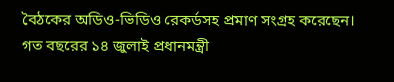বৈঠকের অডিও-ভিডিও রেকর্ডসহ প্রমাণ সংগ্রহ করেছেন।
গত বছরের ১৪ জুলাই প্রধানমন্ত্রী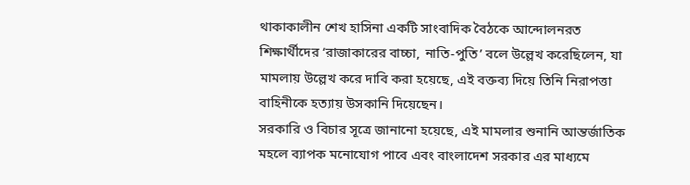থাকাকালীন শেখ হাসিনা একটি সাংবাদিক বৈঠকে আন্দোলনরত শিক্ষার্থীদের ‘রাজাকারের বাচ্চা, নাতি-পুতি’ বলে উল্লেখ করেছিলেন, যা মামলায় উল্লেখ করে দাবি করা হয়েছে, এই বক্তব্য দিয়ে তিনি নিরাপত্তা বাহিনীকে হত্যায় উসকানি দিয়েছেন।
সরকারি ও বিচার সূত্রে জানানো হয়েছে, এই মামলার শুনানি আন্তর্জাতিক মহলে ব্যাপক মনোযোগ পাবে এবং বাংলাদেশ সরকার এর মাধ্যমে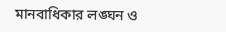মানবাধিকার লঙ্ঘন ও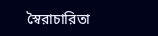স্বৈরাচারিতা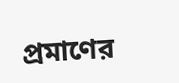প্রমাণের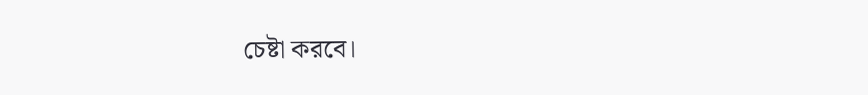চেষ্টা করবে।